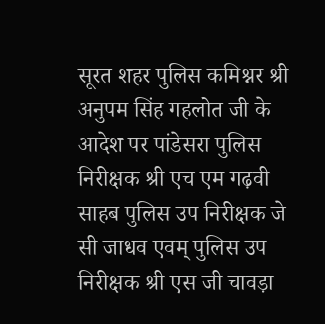सूरत शहर पुलिस कमिश्नर श्री अनुपम सिंह गहलोत जी के आदेश पर पांडेसरा पुलिस निरीक्षक श्री एच एम गढ़वी साहब पुलिस उप निरीक्षक जे सी जाधव एवम् पुलिस उप निरीक्षक श्री एस जी चावड़ा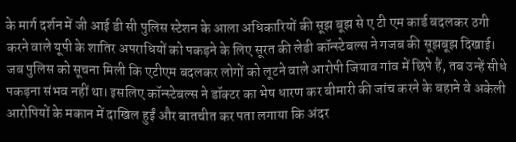के मार्ग दर्शन में जी आई डी सी पुलिस स्टेशन के आला अधिकारियों की सूझ बूझ से ए टी एम कार्ड बदलकर ठगी करने वाले यूपी के शातिर अपराधियों को पकड़ने के लिए सूरत की लेडी कॉन्स्टेबल्स ने गजब की सूझबूझ दिखाई।
जब पुलिस को सूचना मिली कि एटीएम बदलकर लोगों को लूटने वाले आरोपी जियाव गांव में छिपे हैं, तब उन्हें सीधे पकड़ना संभव नहीं था। इसलिए कॉन्स्टेबल्स ने डॉक्टर का भेष धारण कर बीमारी की जांच करने के बहाने वे अकेली आरोपियों के मकान में दाखिल हुईं और बातचीत कर पता लगाया कि अंदर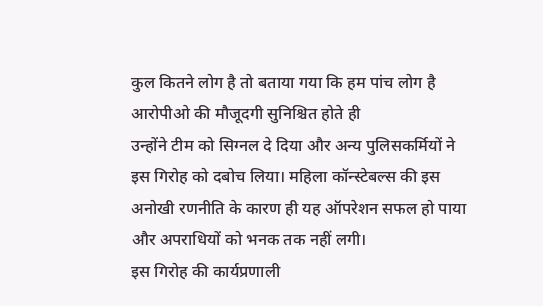कुल कितने लोग है तो बताया गया कि हम पांच लोग है आरोपीओ की मौजूदगी सुनिश्चित होते ही
उन्होंने टीम को सिग्नल दे दिया और अन्य पुलिसकर्मियों ने इस गिरोह को दबोच लिया। महिला कॉन्स्टेबल्स की इस अनोखी रणनीति के कारण ही यह ऑपरेशन सफल हो पाया और अपराधियों को भनक तक नहीं लगी।
इस गिरोह की कार्यप्रणाली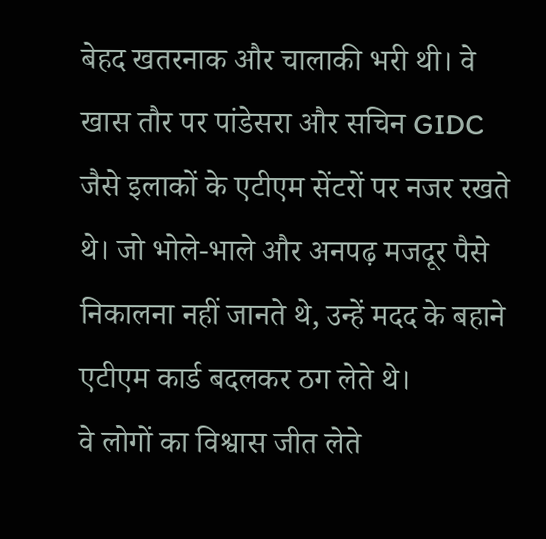बेहद खतरनाक और चालाकी भरी थी। वे खास तौर पर पांडेसरा और सचिन GIDC जैसे इलाकों के एटीएम सेंटरों पर नजर रखते थे। जो भोले-भाले और अनपढ़ मजदूर पैसे निकालना नहीं जानते थे, उन्हें मदद के बहाने एटीएम कार्ड बदलकर ठग लेते थे।
वे लोगों का विश्वास जीत लेते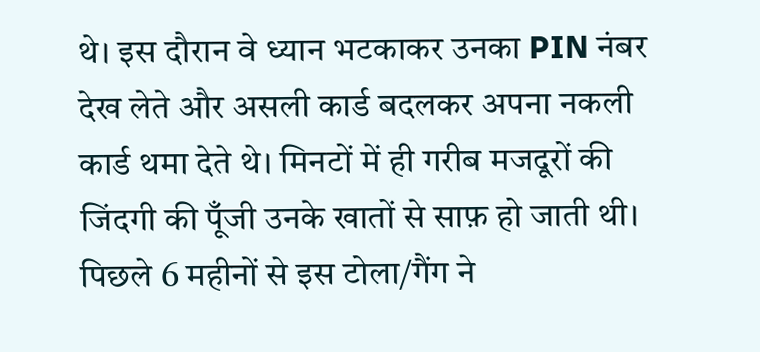थे। इस दौरान वे ध्यान भटकाकर उनका PIN नंबर देख लेते और असली कार्ड बदलकर अपना नकली कार्ड थमा देते थे। मिनटों में ही गरीब मजदूरों की जिंदगी की पूँजी उनके खातों से साफ़ हो जाती थी। पिछले 6 महीनों से इस टोला/गैंग ने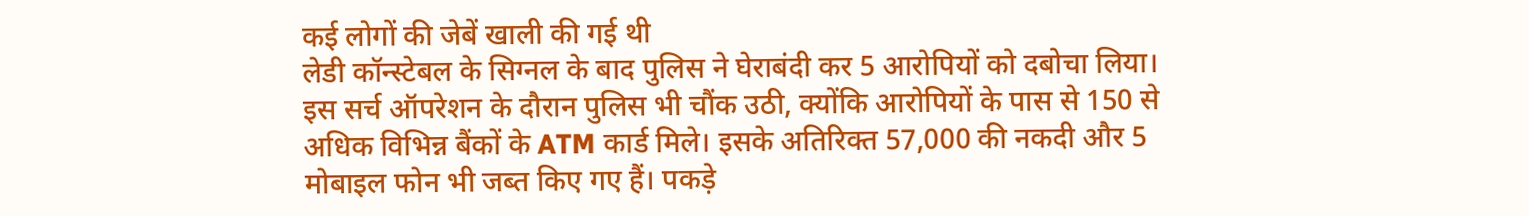कई लोगों की जेबें खाली की गई थी
लेडी कॉन्स्टेबल के सिग्नल के बाद पुलिस ने घेराबंदी कर 5 आरोपियों को दबोचा लिया। इस सर्च ऑपरेशन के दौरान पुलिस भी चौंक उठी, क्योंकि आरोपियों के पास से 150 से अधिक विभिन्न बैंकों के ATM कार्ड मिले। इसके अतिरिक्त 57,000 की नकदी और 5 मोबाइल फोन भी जब्त किए गए हैं। पकड़े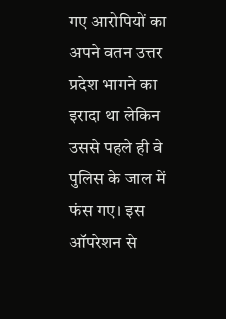गए आरोपियों का अपने वतन उत्तर प्रदेश भागने का इरादा था लेकिन उससे पहले ही वे पुलिस के जाल में फंस गए। इस ऑपरेशन से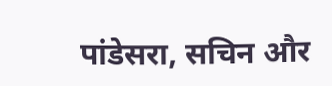पांडेसरा, सचिन और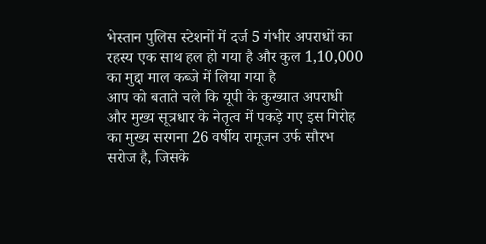भेस्तान पुलिस स्टेशनों में दर्ज 5 गंभीर अपराधों का रहस्य एक साथ हल हो गया है और कुल 1,10,000 का मुद्दा माल कब्जे में लिया गया है
आप को बताते चले कि यूपी के कुख्यात अपराधी और मुख्य सूत्रधार के नेतृत्व में पकड़े गए इस गिरोह का मुख्य सरगना 26 वर्षीय रामूजन उर्फ सौरभ सरोज है, जिसके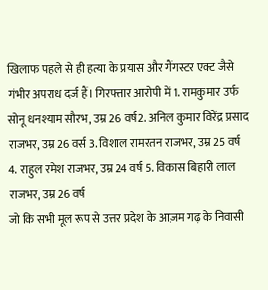खिलाफ पहले से ही हत्या के प्रयास और गैंगस्टर एक्ट जैसे गंभीर अपराध दर्ज हैं। गिरफ्तार आरोपी में 1. रामकुमार उर्फ सोनू धनश्याम सौरभ, उम्र 26 वर्ष2. अनिल कुमार विरेंद्र प्रसाद राजभर, उम्र 26 वर्स 3. विशाल रामरतन राजभर, उम्र 25 वर्ष 4. राहुल रमेश राजभर, उम्र 24 वर्ष 5. विकास बिहारी लाल राजभर, उम्र 26 वर्ष
जो कि सभी मूल रूप से उत्तर प्रदेश के आज़म गढ़ के निवासी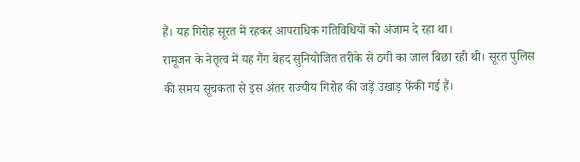हैं। यह गिरोह सूरत में रहकर आपराधिक गतिविधियों को अंजाम दे रहा था।
रामूजन के नेतृत्व में यह गैंग बेहद सुनियोजित तरीके से ठगी का जाल बिछा रही थी। सूरत पुलिस की समय सूचकता से इस अंतर राज्यीय गिरोह की जड़ें उखाड़ फेंकी गई हैं।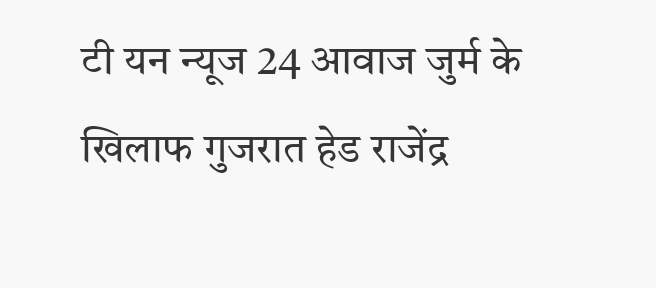टी यन न्यूज 24 आवाज जुर्म के खिलाफ गुजरात हेड राजेंद्र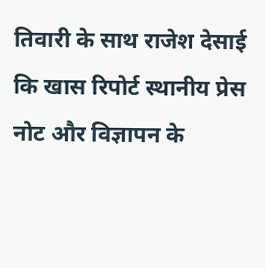तिवारी के साथ राजेश देसाई कि खास रिपोर्ट स्थानीय प्रेस नोट और विज्ञापन के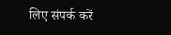लिए संपर्क करें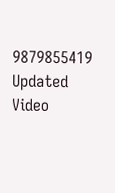9879855419
Updated Video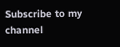Subscribe to my channel